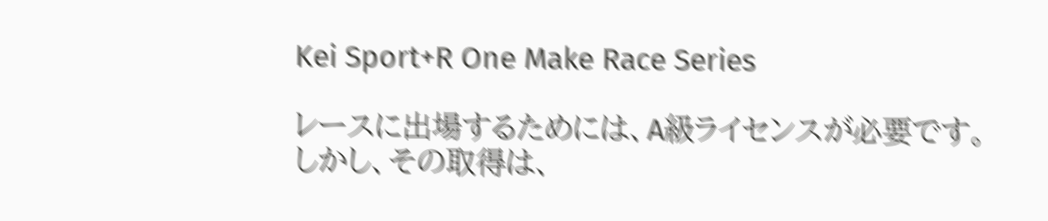Kei Sport+R One Make Race Series

レースに出場するためには、A級ライセンスが必要です。
しかし、その取得は、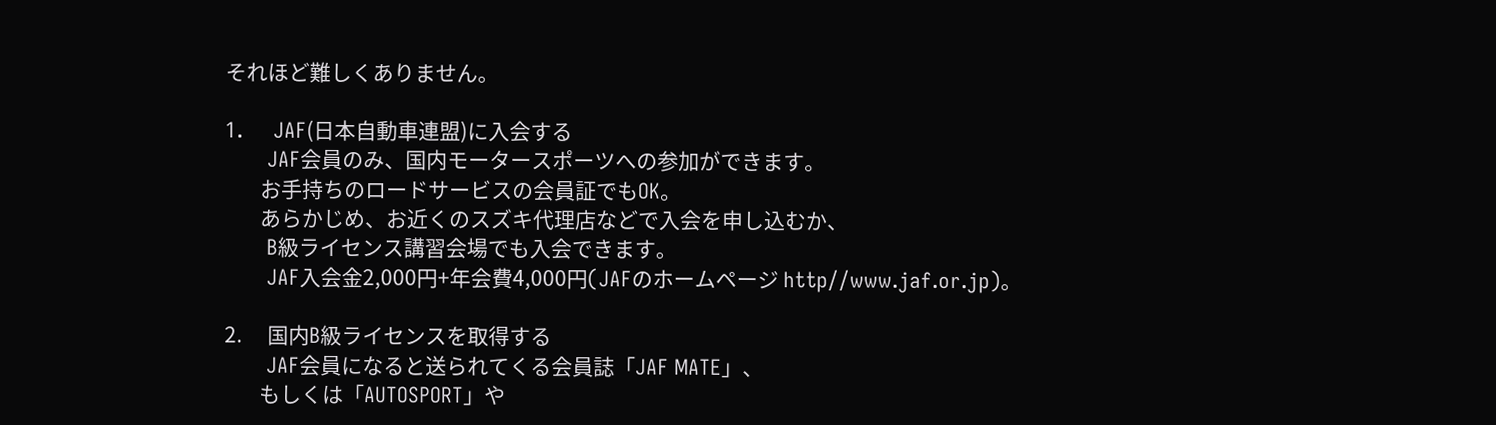それほど難しくありません。

1.     JAF(日本自動車連盟)に入会する
       JAF会員のみ、国内モータースポーツへの参加ができます。
       お手持ちのロードサービスの会員証でもOK。
       あらかじめ、お近くのスズキ代理店などで入会を申し込むか、
       B級ライセンス講習会場でも入会できます。
       JAF入会金2,000円+年会費4,000円(JAFのホームページ http//www.jaf.or.jp)。

2.     国内B級ライセンスを取得する
       JAF会員になると送られてくる会員誌「JAF MATE」、
       もしくは「AUTOSPORT」や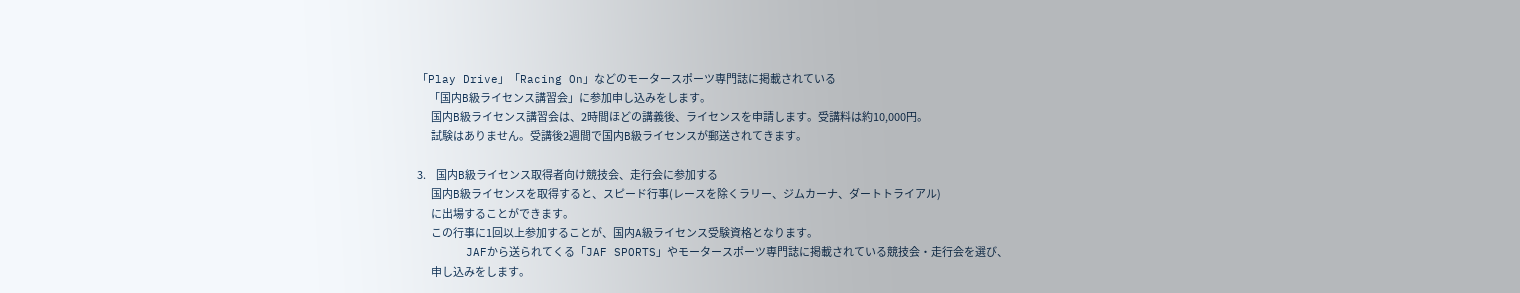「Play Drive」「Racing On」などのモータースポーツ専門誌に掲載されている
      「国内B級ライセンス講習会」に参加申し込みをします。
       国内B級ライセンス講習会は、2時間ほどの講義後、ライセンスを申請します。受講料は約10,000円。
       試験はありません。受講後2週間で国内B級ライセンスが郵送されてきます。

3.     国内B級ライセンス取得者向け競技会、走行会に参加する
       国内B級ライセンスを取得すると、スピード行事(レースを除くラリー、ジムカーナ、ダートトライアル)
       に出場することができます。
       この行事に1回以上参加することが、国内A級ライセンス受験資格となります。
       JAFから送られてくる「JAF SPORTS」やモータースポーツ専門誌に掲載されている競技会・走行会を選び、
       申し込みをします。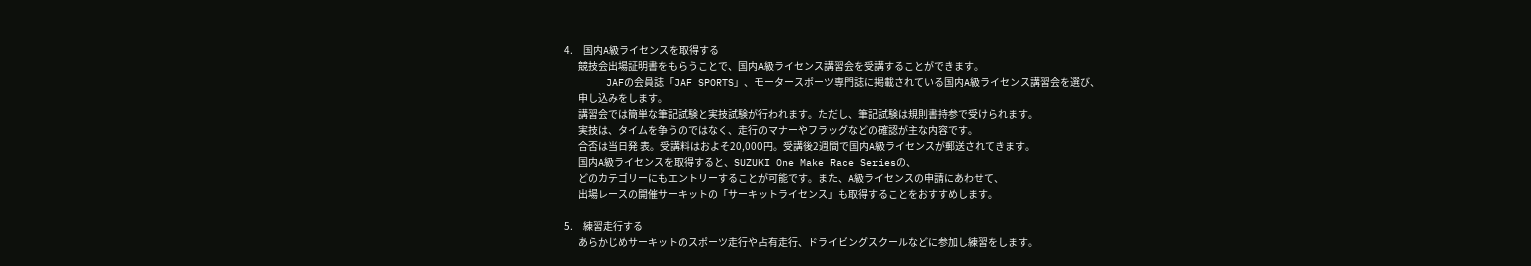4.     国内A級ライセンスを取得する
       競技会出場証明書をもらうことで、国内A級ライセンス講習会を受講することができます。
       JAFの会員誌「JAF SPORTS」、モータースポーツ専門誌に掲載されている国内A級ライセンス講習会を選び、
       申し込みをします。
       講習会では簡単な筆記試験と実技試験が行われます。ただし、筆記試験は規則書持参で受けられます。
       実技は、タイムを争うのではなく、走行のマナーやフラッグなどの確認が主な内容です。
       合否は当日発 表。受講料はおよそ20,000円。受講後2週間で国内A級ライセンスが郵送されてきます。
       国内A級ライセンスを取得すると、SUZUKI One Make Race Seriesの、
       どのカテゴリーにもエントリーすることが可能です。また、A級ライセンスの申請にあわせて、
       出場レースの開催サーキットの「サーキットライセンス」も取得することをおすすめします。

5.     練習走行する
       あらかじめサーキットのスポーツ走行や占有走行、ドライビングスクールなどに参加し練習をします。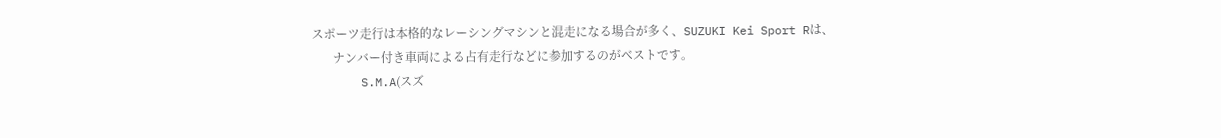スポーツ走行は本格的なレーシングマシンと混走になる場合が多く、SUZUKI Kei Sport Rは、
       ナンバー付き車両による占有走行などに参加するのがベストです。
       S.M.A(スズ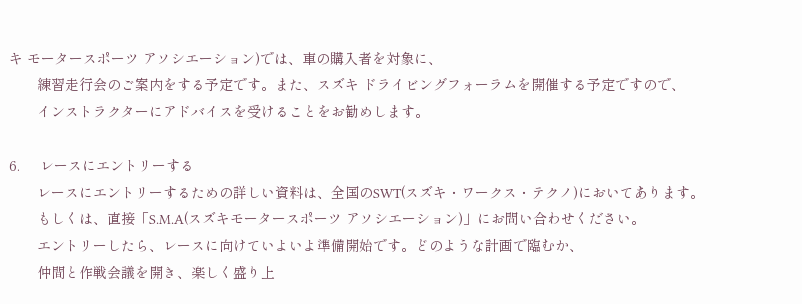キ モータースポーツ アソシエーション)では、車の購入者を対象に、
       練習走行会のご案内をする予定です。また、スズキ ドライビングフォーラムを開催する予定ですので、
       インストラクターにアドバイスを受けることをお勧めします。

6.     レースにエントリーする
       レースにエントリーするための詳しい資料は、全国のSWT(スズキ・ワークス・テクノ)においてあります。
       もしくは、直接「S.M.A(スズキモータースポーツ アソシエーション)」にお問い合わせください。
       エントリーしたら、レースに向けていよいよ準備開始です。どのような計画で臨むか、
       仲間と作戦会議を開き、楽しく盛り上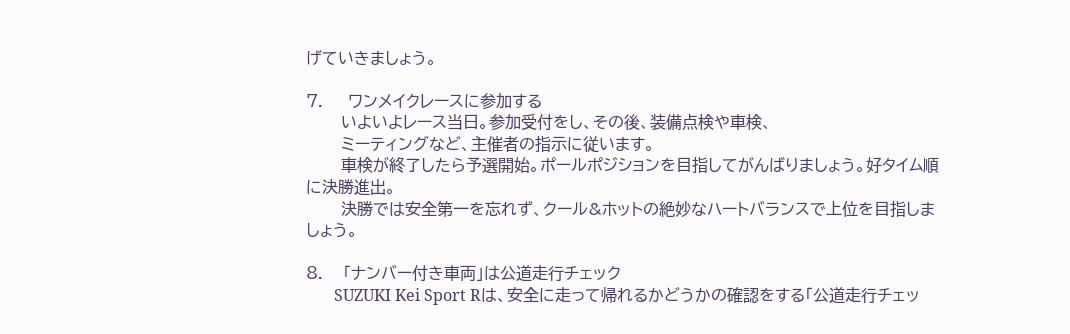げていきましょう。

7.     ワンメイクレースに参加する
       いよいよレース当日。参加受付をし、その後、装備点検や車検、
       ミーティングなど、主催者の指示に従います。
       車検が終了したら予選開始。ポールポジションを目指してがんばりましょう。好タイム順に決勝進出。
       決勝では安全第一を忘れず、クール&ホットの絶妙なハートバランスで上位を目指しましょう。

8.    「ナンバー付き車両」は公道走行チェック
       SUZUKI Kei Sport Rは、安全に走って帰れるかどうかの確認をする「公道走行チェッ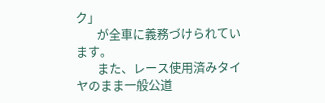ク」
       が全車に義務づけられています。
       また、レース使用済みタイヤのまま一般公道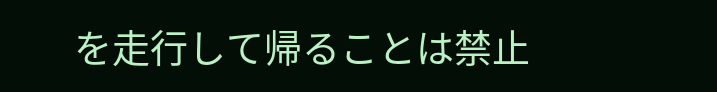を走行して帰ることは禁止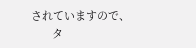されていますので、
       タ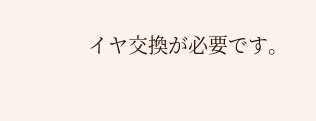イヤ交換が必要です。